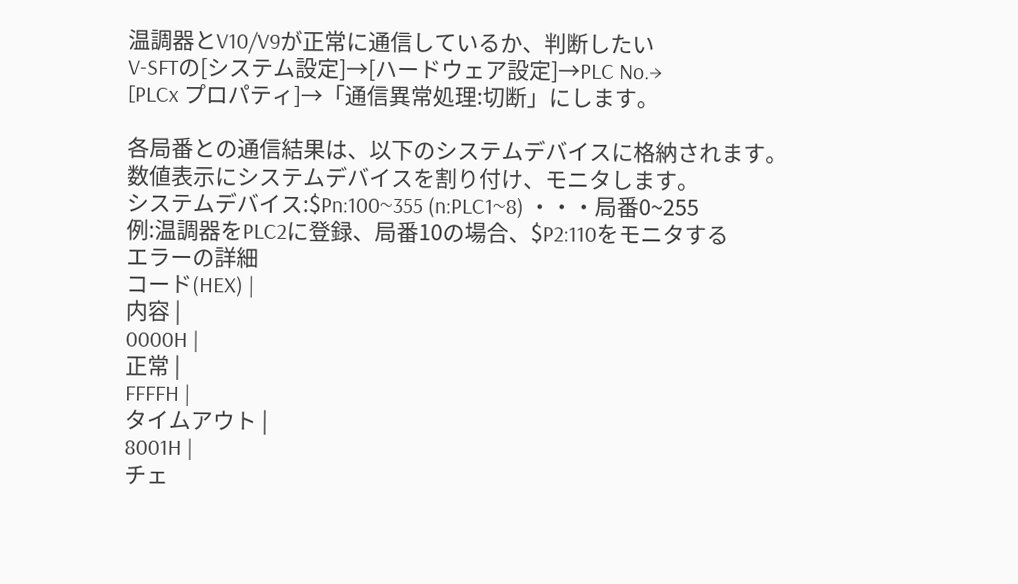温調器とV10/V9が正常に通信しているか、判断したい
V-SFTの[システム設定]→[ハードウェア設定]→PLC No.→
[PLCx プロパティ]→「通信異常処理:切断」にします。

各局番との通信結果は、以下のシステムデバイスに格納されます。
数値表示にシステムデバイスを割り付け、モニタします。
システムデバイス:$Pn:100~355 (n:PLC1~8) ・・・局番0~255
例:温調器をPLC2に登録、局番10の場合、$P2:110をモニタする
エラーの詳細
コード(HEX) |
内容 |
0000H |
正常 |
FFFFH |
タイムアウト |
8001H |
チェ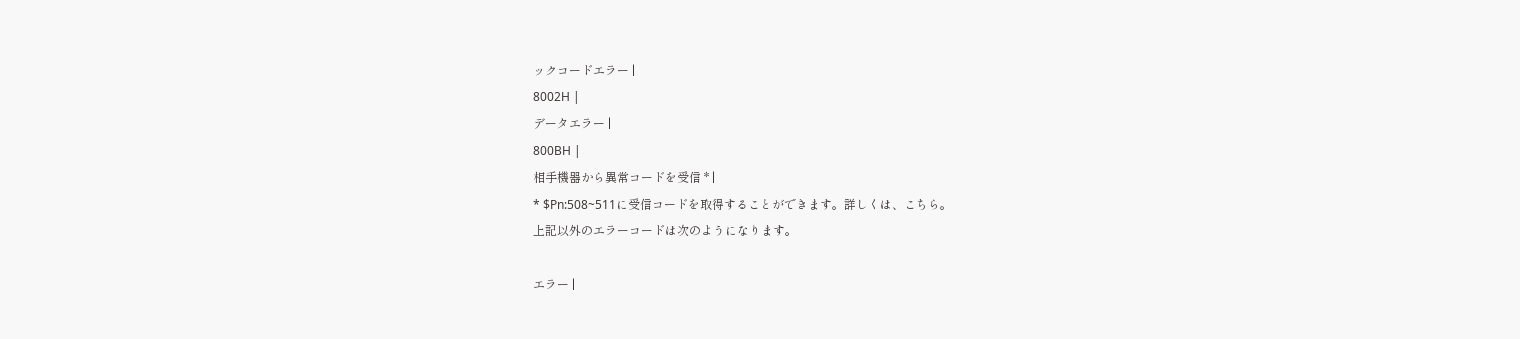ックコードエラー |
8002H |
データエラー |
800BH |
相手機器から異常コードを受信 * |
* $Pn:508~511に受信コードを取得することができます。詳しくは、こちら。
上記以外のエラーコードは次のようになります。

エラー |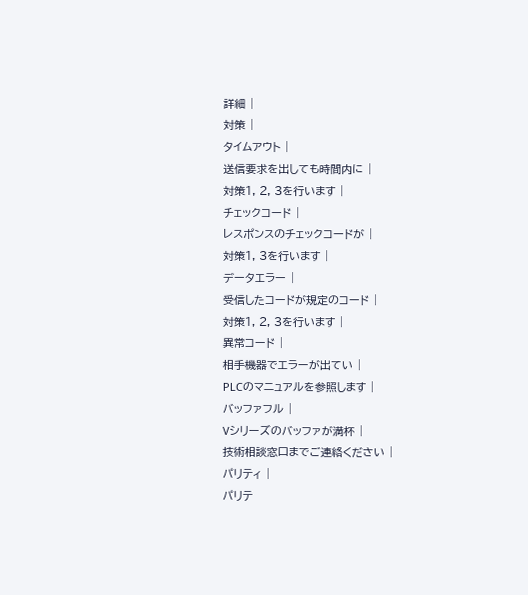詳細 |
対策 |
タイムアウト |
送信要求を出しても時間内に |
対策1, 2, 3を行います |
チェックコード |
レスポンスのチェックコードが |
対策1, 3を行います |
データエラー |
受信したコードが規定のコード |
対策1, 2, 3を行います |
異常コード |
相手機器でエラーが出てい |
PLCのマニュアルを参照します |
バッファフル |
Vシリーズのバッファが満杯 |
技術相談窓口までご連絡ください |
パリティ |
パリテ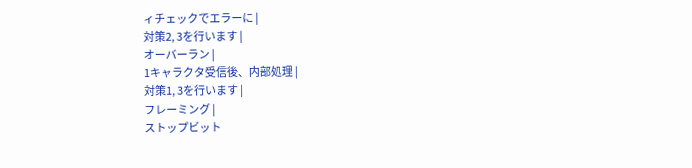ィチェックでエラーに |
対策2, 3を行います |
オーバーラン |
1キャラクタ受信後、内部処理 |
対策1, 3を行います |
フレーミング |
ストップビット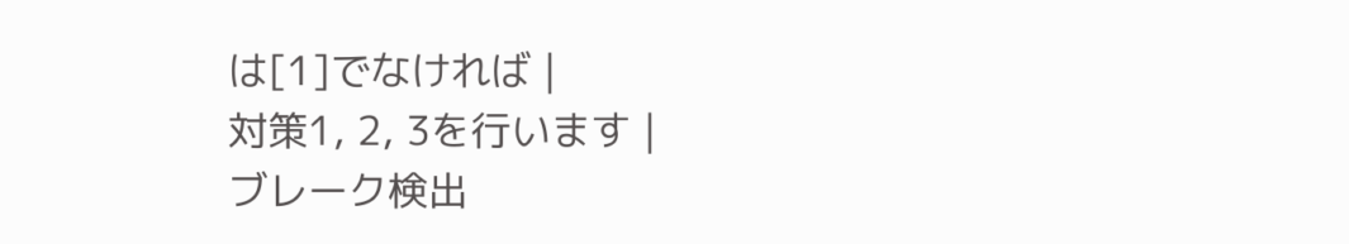は[1]でなければ |
対策1, 2, 3を行います |
ブレーク検出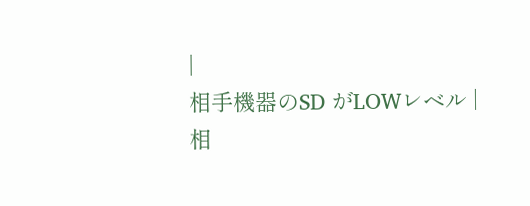|
相手機器のSD がLOWレベル |
相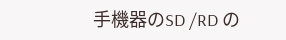手機器のSD /RD の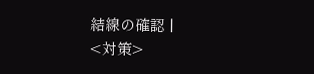結線の確認 |
<対策>